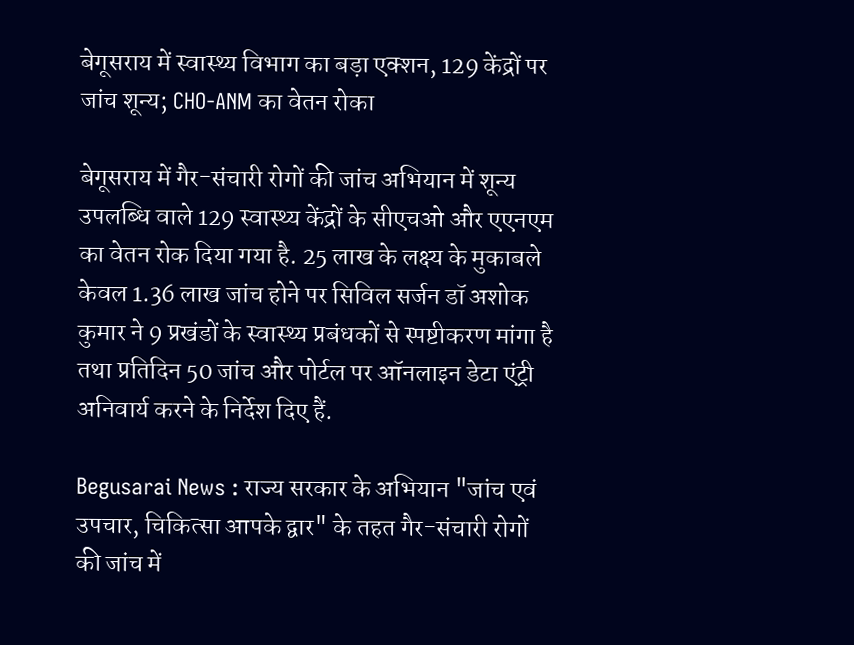बेगूसराय में स्वास्थ्य विभाग का बड़ा एक्शन, 129 केंद्रों पर जांच शून्य; CHO-ANM का वेतन रोका

बेगूसराय में गैर-संचारी रोगों की जांच अभियान में शून्य उपलब्धि वाले 129 स्वास्थ्य केंद्रों के सीएचओ और एएनएम का वेतन रोक दिया गया है. 25 लाख के लक्ष्य के मुकाबले केवल 1.36 लाख जांच होने पर सिविल सर्जन डॉ अशोक कुमार ने 9 प्रखंडों के स्वास्थ्य प्रबंधकों से स्पष्टीकरण मांगा है तथा प्रतिदिन 50 जांच और पोर्टल पर ऑनलाइन डेटा एंट्री अनिवार्य करने के निर्देश दिए हैं.

Begusarai News : राज्य सरकार के अभियान "जांच एवं उपचार, चिकित्सा आपके द्वार" के तहत गैर-संचारी रोगों की जांच में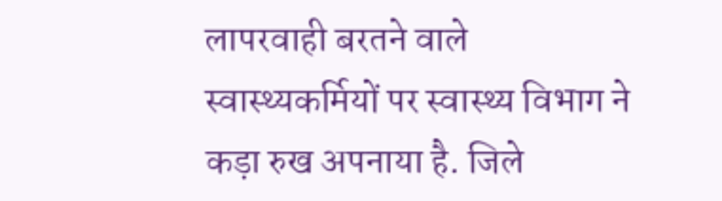लापरवाही बरतने वाले स्वास्थ्यकर्मियों पर स्वास्थ्य विभाग ने कड़ा रुख अपनाया है. जिले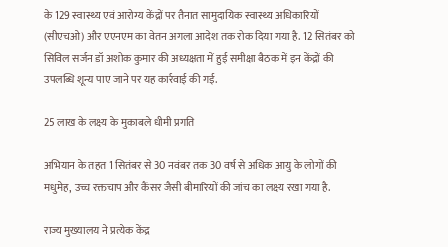के 129 स्वास्थ्य एवं आरोग्य केंद्रों पर तैनात सामुदायिक स्वास्थ्य अधिकारियों (सीएचओ) और एएनएम का वेतन अगला आदेश तक रोक दिया गया है. 12 सितंबर को सिविल सर्जन डॉ अशोक कुमार की अध्यक्षता में हुई समीक्षा बैठक में इन केंद्रों की उपलब्धि शून्य पाए जाने पर यह कार्रवाई की गई.

25 लाख के लक्ष्य के मुकाबले धीमी प्रगति

अभियान के तहत 1 सितंबर से 30 नवंबर तक 30 वर्ष से अधिक आयु के लोगों की मधुमेह, उच्च रक्तचाप और कैंसर जैसी बीमारियों की जांच का लक्ष्य रखा गया है.

राज्य मुख्यालय ने प्रत्येक केंद्र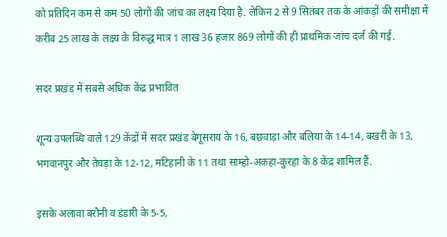को प्रतिदिन कम से कम 50 लोगों की जांच का लक्ष्य दिया है. लेकिन 2 से 9 सितंबर तक के आंकड़ों की समीक्षा में करीब 25 लाख के लक्ष्य के विरुद्ध मात्र 1 लाख 36 हजार 869 लोगों की ही प्राथमिक जांच दर्ज की गई.

सदर प्रखंड में सबसे अधिक केंद्र प्रभावित

शून्य उपलब्धि वाले 129 केंद्रों में सदर प्रखंड बेगूसराय के 16, बछवाड़ा और बलिया के 14-14, बखरी के 13, भगवानपुर और तेघड़ा के 12-12, मटिहानी के 11 तथा साम्हो-अकहा-कुरहा के 8 केंद्र शामिल हैं.

इसके अलावा बरौनी व डंडारी के 5-5,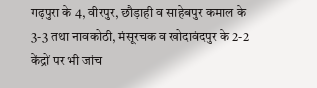गढ़पुरा के 4, वीरपुर, छौड़ाही व साहेबपुर कमाल के 3-3 तथा नावकोठी, मंसूरचक व खोदावंदपुर के 2-2 केंद्रों पर भी जांच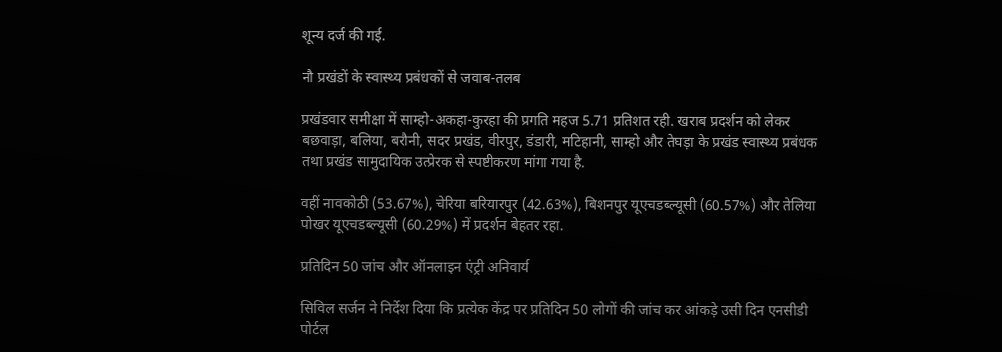शून्य दर्ज की गई.

नौ प्रखंडों के स्वास्थ्य प्रबंधकों से जवाब-तलब

प्रखंडवार समीक्षा में साम्हो-अकहा-कुरहा की प्रगति महज 5.71 प्रतिशत रही. खराब प्रदर्शन को लेकर बछवाड़ा, बलिया, बरौनी, सदर प्रखंड, वीरपुर, डंडारी, मटिहानी, साम्हो और तेघड़ा के प्रखंड स्वास्थ्य प्रबंधक तथा प्रखंड सामुदायिक उत्प्रेरक से स्पष्टीकरण मांगा गया है.

वहीं नावकोठी (53.67%), चेरिया बरियारपुर (42.63%), बिशनपुर यूएचडब्ल्यूसी (60.57%) और तेलिया पोखर यूएचडब्ल्यूसी (60.29%) में प्रदर्शन बेहतर रहा.

प्रतिदिन 50 जांच और ऑनलाइन एंट्री अनिवार्य

सिविल सर्जन ने निर्देश दिया कि प्रत्येक केंद्र पर प्रतिदिन 50 लोगों की जांच कर आंकड़े उसी दिन एनसीडी पोर्टल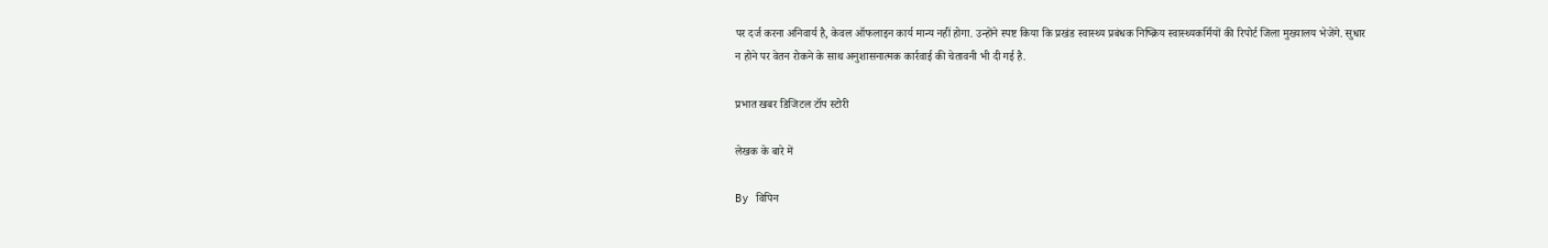पर दर्ज करना अनिवार्य है, केवल ऑफलाइन कार्य मान्य नहीं होगा. उन्होंने स्पष्ट किया कि प्रखंड स्वास्थ्य प्रबंधक निष्क्रिय स्वास्थ्यकर्मियों की रिपोर्ट जिला मुख्यालय भेजेंगे. सुधार न होने पर वेतन रोकने के साथ अनुशासनात्मक कार्रवाई की चेतावनी भी दी गई है.

प्रभात खबर डिजिटल टॉप स्टोरी

लेखक के बारे में

By विपिन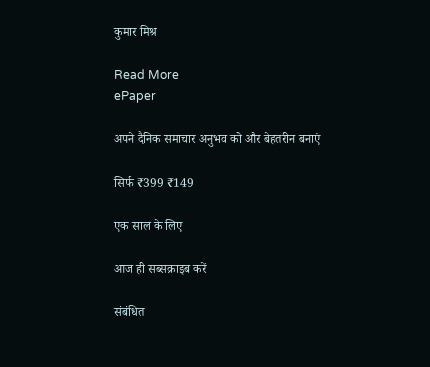कुमार मिश्र

Read More
ePaper

अपने दैनिक समाचार अनुभव को और बेहतरीन बनाएं

सिर्फ ₹399 ₹149

एक साल के लिए

आज ही सब्सक्राइब करें

संबंधित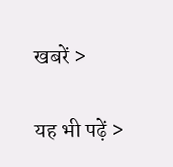खबरें >

यह भी पढ़ें >